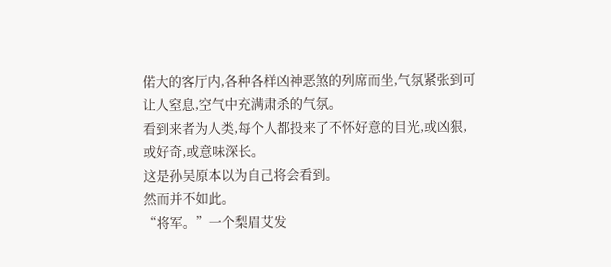偌大的客厅内,各种各样凶神恶煞的列席而坐,气氛紧张到可让人窒息,空气中充满肃杀的气氛。
看到来者为人类,每个人都投来了不怀好意的目光,或凶狠,或好奇,或意味深长。
这是孙吴原本以为自己将会看到。
然而并不如此。
“将军。”一个梨眉艾发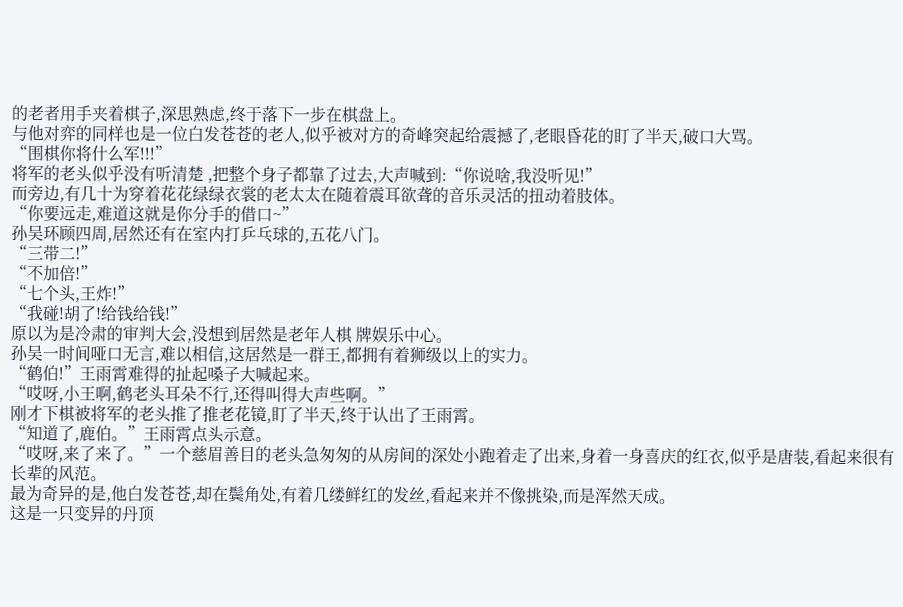的老者用手夹着棋子,深思熟虑,终于落下一步在棋盘上。
与他对弈的同样也是一位白发苍苍的老人,似乎被对方的奇峰突起给震撼了,老眼昏花的盯了半天,破口大骂。
“围棋你将什么军!!!”
将军的老头似乎没有听清楚 ,把整个身子都靠了过去,大声喊到:“你说啥,我没听见!”
而旁边,有几十为穿着花花绿绿衣裳的老太太在随着震耳欲聋的音乐灵活的扭动着肢体。
“你要远走,难道这就是你分手的借口~”
孙吴环顾四周,居然还有在室内打乒乓球的,五花八门。
“三带二!”
“不加倍!”
“七个头,王炸!”
“我碰!胡了!给钱给钱!”
原以为是冷肃的审判大会,没想到居然是老年人棋 牌娱乐中心。
孙吴一时间哑口无言,难以相信,这居然是一群王,都拥有着狮级以上的实力。
“鹤伯!”王雨霄难得的扯起嗓子大喊起来。
“哎呀,小王啊,鹤老头耳朵不行,还得叫得大声些啊。”
刚才下棋被将军的老头推了推老花镜,盯了半天,终于认出了王雨霄。
“知道了,鹿伯。”王雨霄点头示意。
“哎呀,来了来了。”一个慈眉善目的老头急匆匆的从房间的深处小跑着走了出来,身着一身喜庆的红衣,似乎是唐装,看起来很有长辈的风范。
最为奇异的是,他白发苍苍,却在鬓角处,有着几缕鲜红的发丝,看起来并不像挑染,而是浑然天成。
这是一只变异的丹顶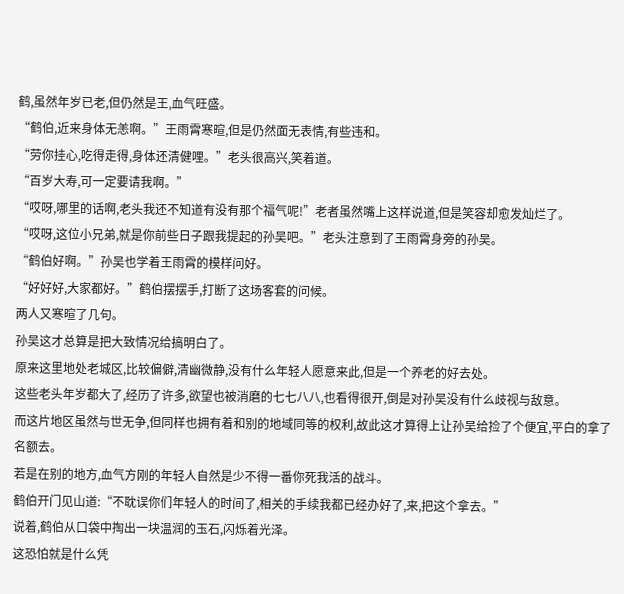鹤,虽然年岁已老,但仍然是王,血气旺盛。
“鹤伯,近来身体无恙啊。”王雨霄寒暄,但是仍然面无表情,有些违和。
“劳你挂心,吃得走得,身体还清健哩。”老头很高兴,笑着道。
“百岁大寿,可一定要请我啊。”
“哎呀,哪里的话啊,老头我还不知道有没有那个福气呢!”老者虽然嘴上这样说道,但是笑容却愈发灿烂了。
“哎呀,这位小兄弟,就是你前些日子跟我提起的孙吴吧。”老头注意到了王雨霄身旁的孙吴。
“鹤伯好啊。”孙吴也学着王雨霄的模样问好。
“好好好,大家都好。”鹤伯摆摆手,打断了这场客套的问候。
两人又寒暄了几句。
孙吴这才总算是把大致情况给搞明白了。
原来这里地处老城区,比较偏僻,清幽微静,没有什么年轻人愿意来此,但是一个养老的好去处。
这些老头年岁都大了,经历了许多,欲望也被消磨的七七八八,也看得很开,倒是对孙吴没有什么歧视与敌意。
而这片地区虽然与世无争,但同样也拥有着和别的地域同等的权利,故此这才算得上让孙吴给捡了个便宜,平白的拿了名额去。
若是在别的地方,血气方刚的年轻人自然是少不得一番你死我活的战斗。
鹤伯开门见山道:“不耽误你们年轻人的时间了,相关的手续我都已经办好了,来,把这个拿去。”
说着,鹤伯从口袋中掏出一块温润的玉石,闪烁着光泽。
这恐怕就是什么凭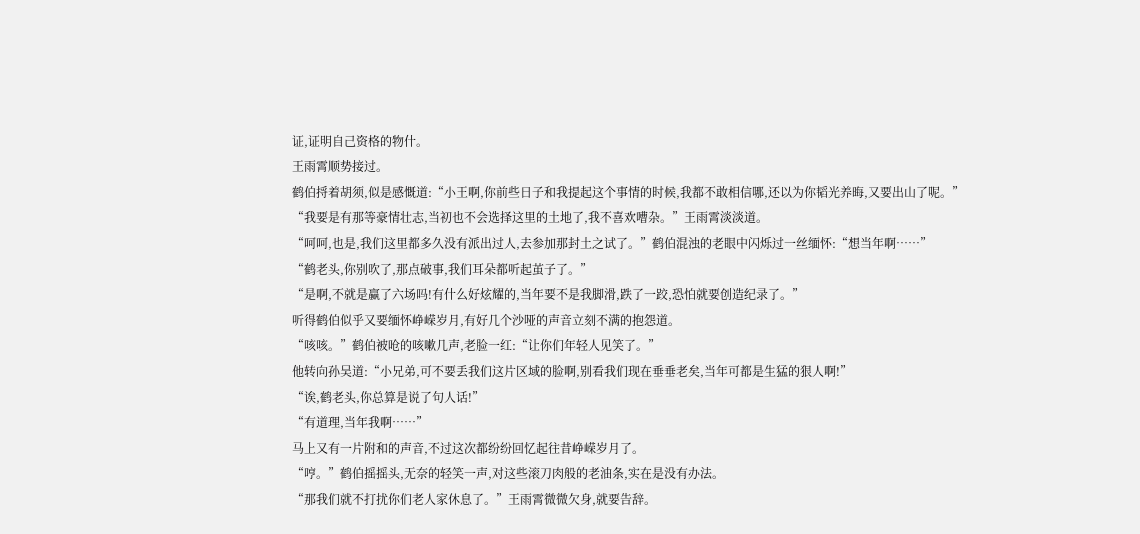证,证明自己资格的物什。
王雨霄顺势接过。
鹤伯捋着胡须,似是感慨道:“小王啊,你前些日子和我提起这个事情的时候,我都不敢相信哪,还以为你韬光养晦,又要出山了呢。”
“我要是有那等豪情壮志,当初也不会选择这里的土地了,我不喜欢嘈杂。”王雨霄淡淡道。
“呵呵,也是,我们这里都多久没有派出过人,去参加那封土之试了。”鹤伯混浊的老眼中闪烁过一丝缅怀:“想当年啊……”
“鹤老头,你别吹了,那点破事,我们耳朵都听起茧子了。”
“是啊,不就是赢了六场吗!有什么好炫耀的,当年要不是我脚滑,跌了一跤,恐怕就要创造纪录了。”
听得鹤伯似乎又要缅怀峥嵘岁月,有好几个沙哑的声音立刻不满的抱怨道。
“咳咳。”鹤伯被呛的咳嗽几声,老脸一红:“让你们年轻人见笑了。”
他转向孙吴道:“小兄弟,可不要丢我们这片区域的脸啊,别看我们现在垂垂老矣,当年可都是生猛的狠人啊!”
“诶,鹤老头,你总算是说了句人话!”
“有道理,当年我啊……”
马上又有一片附和的声音,不过这次都纷纷回忆起往昔峥嵘岁月了。
“哼。”鹤伯摇摇头,无奈的轻笑一声,对这些滚刀肉般的老油条,实在是没有办法。
“那我们就不打扰你们老人家休息了。”王雨霄微微欠身,就要告辞。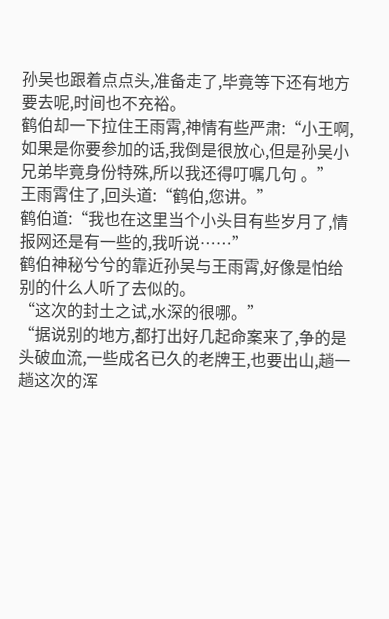孙吴也跟着点点头,准备走了,毕竟等下还有地方要去呢,时间也不充裕。
鹤伯却一下拉住王雨霄,神情有些严肃:“小王啊,如果是你要参加的话,我倒是很放心,但是孙吴小兄弟毕竟身份特殊,所以我还得叮嘱几句 。”
王雨霄住了,回头道:“鹤伯,您讲。”
鹤伯道:“我也在这里当个小头目有些岁月了,情报网还是有一些的,我听说……”
鹤伯神秘兮兮的靠近孙吴与王雨霄,好像是怕给别的什么人听了去似的。
“这次的封土之试,水深的很哪。”
“据说别的地方,都打出好几起命案来了,争的是头破血流,一些成名已久的老牌王,也要出山,趟一趟这次的浑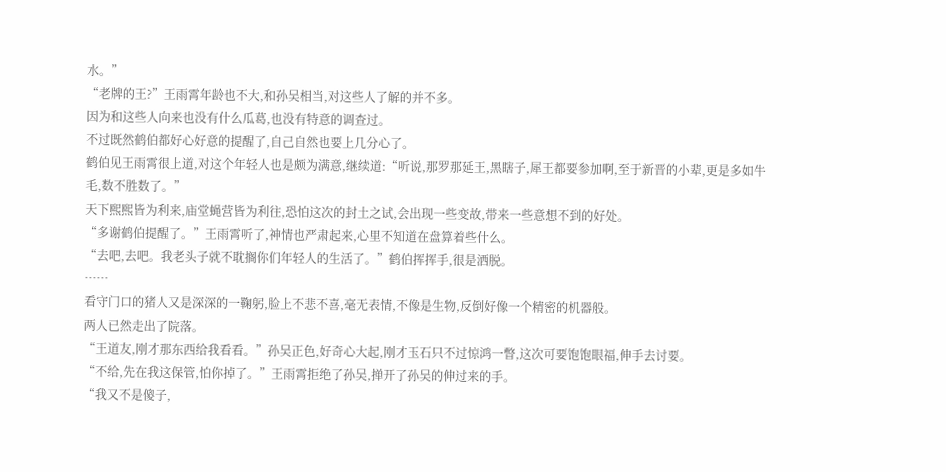水。”
“老牌的王?”王雨霄年龄也不大,和孙吴相当,对这些人了解的并不多。
因为和这些人向来也没有什么瓜葛,也没有特意的调查过。
不过既然鹤伯都好心好意的提醒了,自己自然也要上几分心了。
鹤伯见王雨霄很上道,对这个年轻人也是颇为满意,继续道:“听说,那罗那延王,黑瞎子,犀王都要参加啊,至于新晋的小辈,更是多如牛毛,数不胜数了。”
天下熙熙皆为利来,庙堂蝇营皆为利往,恐怕这次的封土之试,会出现一些变故,带来一些意想不到的好处。
“多谢鹤伯提醒了。”王雨霄听了,神情也严肃起来,心里不知道在盘算着些什么。
“去吧,去吧。我老头子就不耽搁你们年轻人的生活了。”鹤伯挥挥手,很是洒脱。
……
看守门口的猪人又是深深的一鞠躬,脸上不悲不喜,毫无表情,不像是生物,反倒好像一个精密的机器般。
两人已然走出了院落。
“王道友,刚才那东西给我看看。”孙吴正色,好奇心大起,刚才玉石只不过惊鸿一瞥,这次可要饱饱眼福,伸手去讨要。
“不给,先在我这保管,怕你掉了。”王雨霄拒绝了孙吴,掸开了孙吴的伸过来的手。
“我又不是傻子,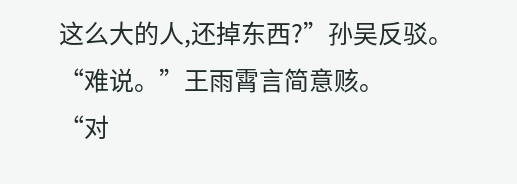这么大的人,还掉东西?”孙吴反驳。
“难说。”王雨霄言简意赅。
“对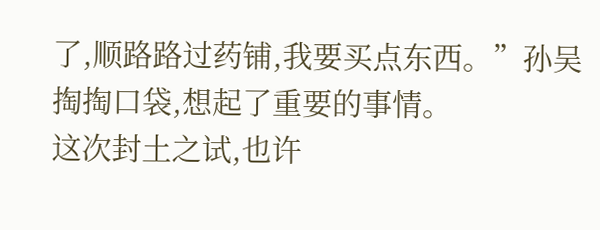了,顺路路过药铺,我要买点东西。”孙吴掏掏口袋,想起了重要的事情。
这次封土之试,也许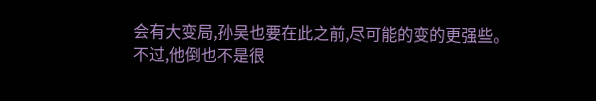会有大变局,孙吴也要在此之前,尽可能的变的更强些。
不过,他倒也不是很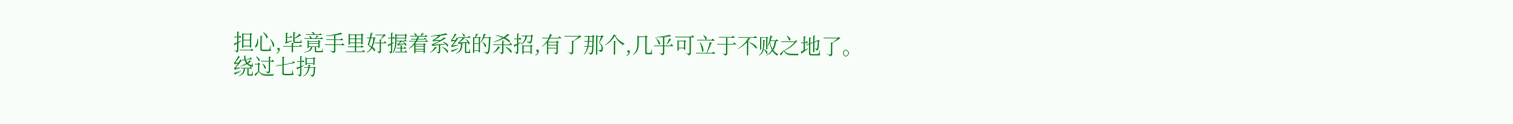担心,毕竟手里好握着系统的杀招,有了那个,几乎可立于不败之地了。
绕过七拐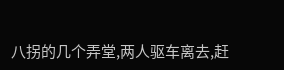八拐的几个弄堂,两人驱车离去,赶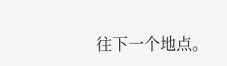往下一个地点。